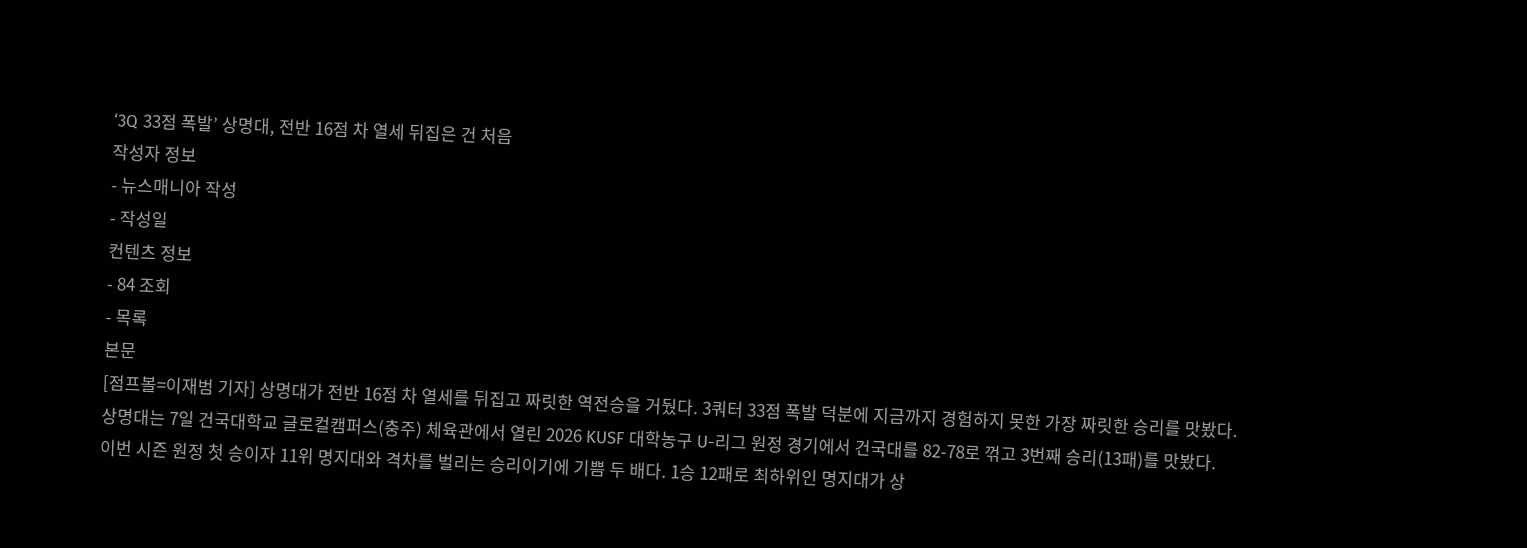‘3Q 33점 폭발’ 상명대, 전반 16점 차 열세 뒤집은 건 처음
작성자 정보
- 뉴스매니아 작성
- 작성일
컨텐츠 정보
- 84 조회
- 목록
본문
[점프볼=이재범 기자] 상명대가 전반 16점 차 열세를 뒤집고 짜릿한 역전승을 거뒀다. 3쿼터 33점 폭발 덕분에 지금까지 경험하지 못한 가장 짜릿한 승리를 맛봤다.
상명대는 7일 건국대학교 글로컬캠퍼스(충주) 체육관에서 열린 2026 KUSF 대학농구 U-리그 원정 경기에서 건국대를 82-78로 꺾고 3번째 승리(13패)를 맛봤다.
이번 시즌 원정 첫 승이자 11위 명지대와 격차를 벌리는 승리이기에 기쁨 두 배다. 1승 12패로 최하위인 명지대가 상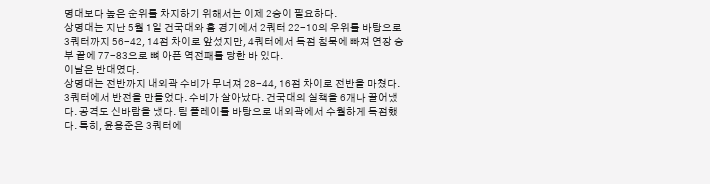명대보다 높은 순위를 차지하기 위해서는 이제 2승이 필요하다.
상명대는 지난 5월 1일 건국대와 홈 경기에서 2쿼터 22-10의 우위를 바탕으로 3쿼터까지 56-42, 14점 차이로 앞섰지만, 4쿼터에서 득점 침묵에 빠져 연장 승부 끝에 77-83으로 뼈 아픈 역전패를 당한 바 있다.
이날은 반대였다.
상명대는 전반까지 내외곽 수비가 무너져 28-44, 16점 차이로 전반을 마쳤다.
3쿼터에서 반전을 만들었다. 수비가 살아났다. 건국대의 실책을 6개나 끌어냈다. 공격도 신바람을 냈다. 팀 플레이를 바탕으로 내외곽에서 수월하게 득점했다. 특히, 윤용준은 3쿼터에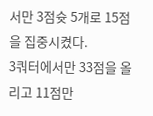서만 3점슛 5개로 15점을 집중시켰다.
3쿼터에서만 33점을 올리고 11점만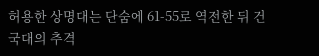허용한 상명대는 단숨에 61-55로 역전한 뒤 건국대의 추격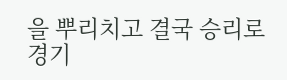을 뿌리치고 결국 승리로 경기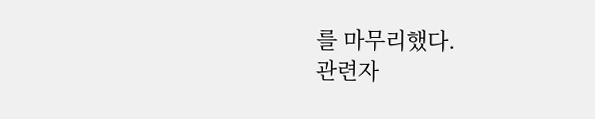를 마무리했다.
관련자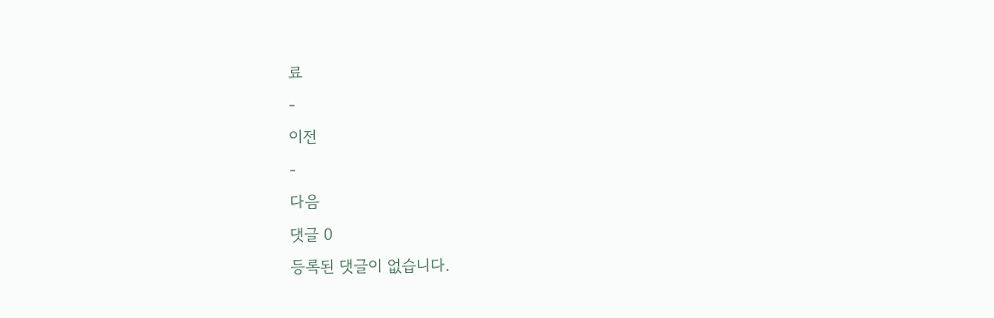료
-
이전
-
다음
댓글 0
등록된 댓글이 없습니다.